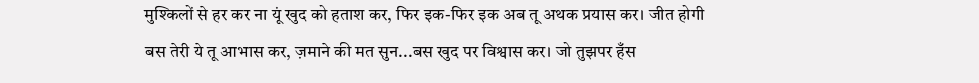मुश्किलों से हर कर ना यूं खुद को हताश कर, फिर इक-फिर इक अब तू अथक प्रयास कर। जीत होगी बस तेरी ये तू आभास कर, ज़माने की मत सुन...बस खुद पर विश्वास कर। जो तुझपर हँस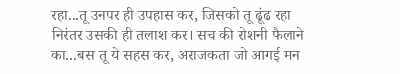रहा...तू उनपर ही उपहास कर, जिसको तू ढूंढ रहा निरंतर उसकी ही तलाश कर। सच की रोशनी फैलाने का...बस तू ये सहस कर, अराजकता जो आगई मन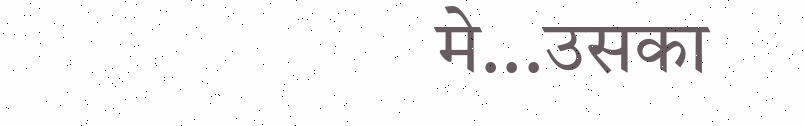मे...उसका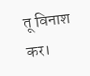तू विनाश कर।